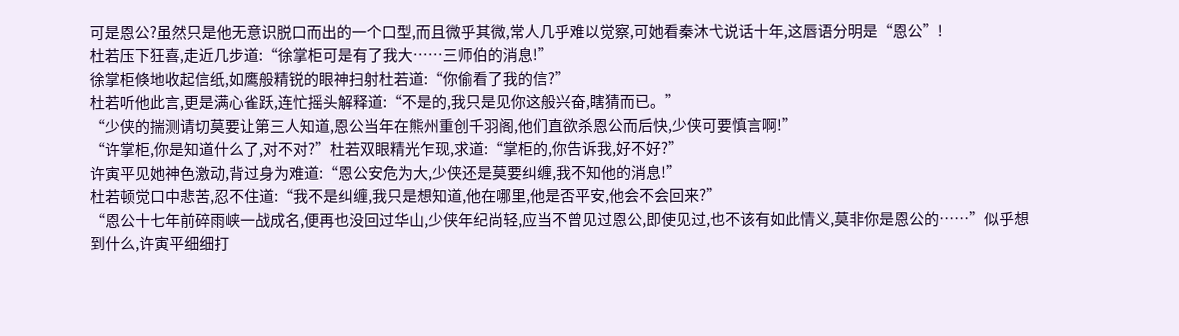可是恩公?虽然只是他无意识脱口而出的一个口型,而且微乎其微,常人几乎难以觉察,可她看秦沐弋说话十年,这唇语分明是“恩公”!
杜若压下狂喜,走近几步道:“徐掌柜可是有了我大……三师伯的消息!”
徐掌柜倏地收起信纸,如鹰般精锐的眼神扫射杜若道:“你偷看了我的信?”
杜若听他此言,更是满心雀跃,连忙摇头解释道:“不是的,我只是见你这般兴奋,瞎猜而已。”
“少侠的揣测请切莫要让第三人知道,恩公当年在熊州重创千羽阁,他们直欲杀恩公而后快,少侠可要慎言啊!”
“许掌柜,你是知道什么了,对不对?”杜若双眼精光乍现,求道:“掌柜的,你告诉我,好不好?”
许寅平见她神色激动,背过身为难道:“恩公安危为大,少侠还是莫要纠缠,我不知他的消息!”
杜若顿觉口中悲苦,忍不住道:“我不是纠缠,我只是想知道,他在哪里,他是否平安,他会不会回来?”
“恩公十七年前碎雨峡一战成名,便再也没回过华山,少侠年纪尚轻,应当不曾见过恩公,即使见过,也不该有如此情义,莫非你是恩公的……”似乎想到什么,许寅平细细打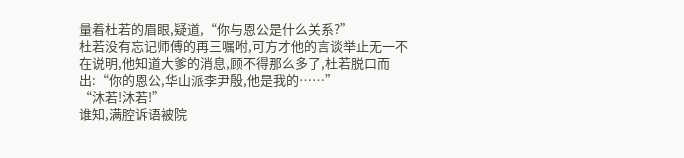量着杜若的眉眼,疑道,“你与恩公是什么关系?”
杜若没有忘记师傅的再三嘱咐,可方才他的言谈举止无一不在说明,他知道大爹的消息,顾不得那么多了,杜若脱口而出:“你的恩公,华山派李尹殷,他是我的……”
“沐若!沐若!”
谁知,满腔诉语被院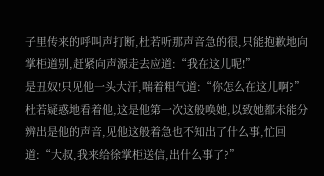子里传来的呼叫声打断,杜若听那声音急的很,只能抱歉地向掌柜道别,赶紧向声源走去应道:“我在这儿呢!”
是丑奴!只见他一头大汗,喘着粗气道:“你怎么在这儿啊?”
杜若疑惑地看着他,这是他第一次这般唤她,以致她都未能分辨出是他的声音,见他这般着急也不知出了什么事,忙回道:“大叔,我来给徐掌柜送信,出什么事了?”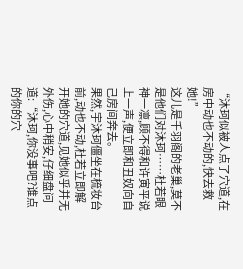“沐珂似被人点了穴道,在房中动也不动的,快去救她!”
这儿是千羽阁的老巢,莫不是他们对沐珂……杜若眼神一凛,顾不得和许寅平说上一声,便立即和丑奴向自己房间奔去。
果然,宇沐珂僵坐在梳妆台前,动也不动,杜若立即解开她的穴道,见她似乎并无外伤,心中稍安,仔细盘问道:“沐珂,你没事吧?谁点的你的穴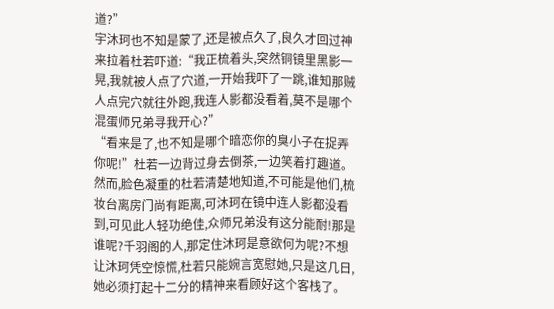道?”
宇沐珂也不知是蒙了,还是被点久了,良久才回过神来拉着杜若吓道:“我正梳着头,突然铜镜里黑影一晃,我就被人点了穴道,一开始我吓了一跳,谁知那贼人点完穴就往外跑,我连人影都没看着,莫不是哪个混蛋师兄弟寻我开心?”
“看来是了,也不知是哪个暗恋你的臭小子在捉弄你呢!”杜若一边背过身去倒茶,一边笑着打趣道。
然而,脸色凝重的杜若清楚地知道,不可能是他们,梳妆台离房门尚有距离,可沐珂在镜中连人影都没看到,可见此人轻功绝佳,众师兄弟没有这分能耐!那是谁呢?千羽阁的人,那定住沐珂是意欲何为呢?不想让沐珂凭空惊慌,杜若只能婉言宽慰她,只是这几日,她必须打起十二分的精神来看顾好这个客栈了。